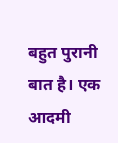बहुत पुरानी बात है। एक आदमी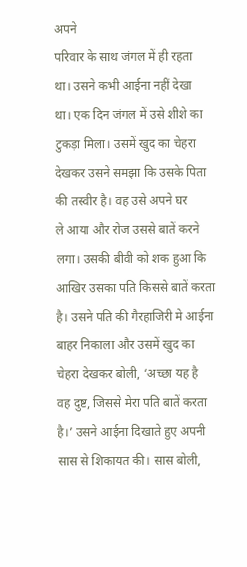अपने
परिवार के साथ जंगल में ही रहता
था। उसने कभी आईना नहीं देखा
था। एक दिन जंगल में उसे शीशे का
टुकड़ा मिला। उसमें खुद का चेहरा
देखकर उसने समझा कि उसके पिता
की तस्वीर है। वह उसे अपने घर
ले आया और रोज उससे बातें करने
लगा। उसकी बीवी को शक हुआ कि
आखिर उसका पति किससे बातें करता
है। उसने पति की गैरहाजिरी मे आईना
बाहर निकाला और उसमें खुद का
चेहरा देखकर बोली, ‘अच्छा यह है
वह दुष्ट, जिससे मेरा पति बातें करता
है।’ उसने आईना दिखाते हुए अपनी
सास से शिकायत की। सास बोली,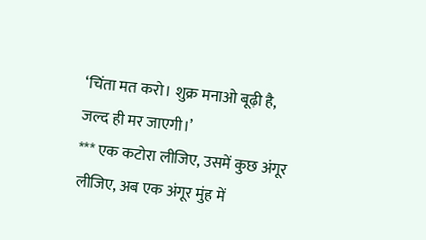‘चिंता मत करो। शुक्र मनाओ बूढ़ी है,
जल्द ही मर जाएगी।’
*** एक कटोरा लीजिए, उसमें कुछ अंगूर
लीजिए, अब एक अंगूर मुंह में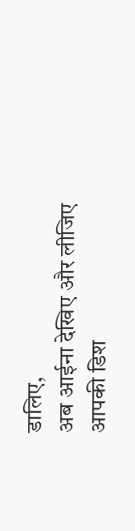डालिए,
अब आईना देखिए और लीजिए
आपकी डिश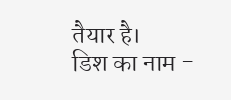तैयार है।
डिश का नाम -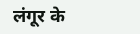लंगूर के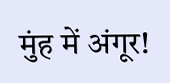मुंह में अंगूर!